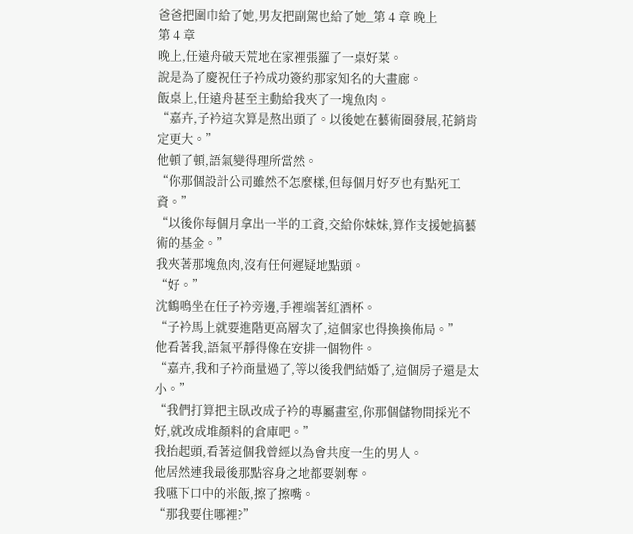爸爸把圍巾給了她,男友把副駕也給了她_第 4 章 晚上
第 4 章
晚上,任遠舟破天荒地在家裡張羅了一桌好菜。
說是為了慶祝任子衿成功簽約那家知名的大畫廊。
飯桌上,任遠舟甚至主動給我夾了一塊魚肉。
“嘉卉,子衿這次算是熬出頭了。以後她在藝術圈發展,花銷肯定更大。”
他頓了頓,語氣變得理所當然。
“你那個設計公司雖然不怎麼樣,但每個月好歹也有點死工資。”
“以後你每個月拿出一半的工資,交給你妹妹,算作支援她搞藝術的基金。”
我夾著那塊魚肉,沒有任何遲疑地點頭。
“好。”
沈鶴鳴坐在任子衿旁邊,手裡端著紅酒杯。
“子衿馬上就要進階更高層次了,這個家也得換換佈局。”
他看著我,語氣平靜得像在安排一個物件。
“嘉卉,我和子衿商量過了,等以後我們結婚了,這個房子還是太小。”
“我們打算把主臥改成子衿的專屬畫室,你那個儲物間採光不好,就改成堆顏料的倉庫吧。”
我抬起頭,看著這個我曾經以為會共度一生的男人。
他居然連我最後那點容身之地都要剝奪。
我嚥下口中的米飯,擦了擦嘴。
“那我要住哪裡?”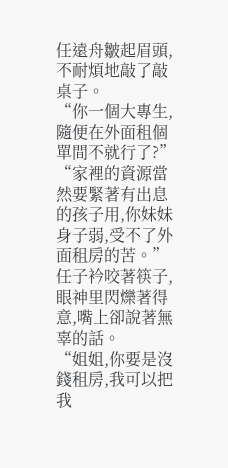任遠舟皺起眉頭,不耐煩地敲了敲桌子。
“你一個大專生,隨便在外面租個單間不就行了?”
“家裡的資源當然要緊著有出息的孩子用,你妹妹身子弱,受不了外面租房的苦。”
任子衿咬著筷子,眼神里閃爍著得意,嘴上卻說著無辜的話。
“姐姐,你要是沒錢租房,我可以把我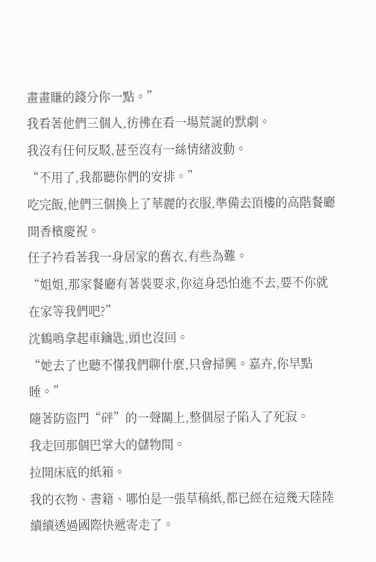畫畫賺的錢分你一點。”
我看著他們三個人,彷彿在看一場荒誕的默劇。
我沒有任何反駁,甚至沒有一絲情緒波動。
“不用了,我都聽你們的安排。”
吃完飯,他們三個換上了華麗的衣服,準備去頂樓的高階餐廳開香檳慶祝。
任子衿看著我一身居家的舊衣,有些為難。
“姐姐,那家餐廳有著裝要求,你這身恐怕進不去,要不你就在家等我們吧?”
沈鶴鳴拿起車鑰匙,頭也沒回。
“她去了也聽不懂我們聊什麼,只會掃興。嘉卉,你早點睡。”
隨著防盜門“砰”的一聲關上,整個屋子陷入了死寂。
我走回那個巴掌大的儲物間。
拉開床底的紙箱。
我的衣物、書籍、哪怕是一張草稿紙,都已經在這幾天陸陸續續透過國際快遞寄走了。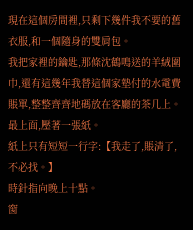現在這個房間裡,只剩下幾件我不要的舊衣服,和一個隨身的雙肩包。
我把家裡的鑰匙,那條沈鶴鳴送的羊絨圍巾,還有這幾年我替這個家墊付的水電費賬單,整整齊齊地碼放在客廳的茶几上。
最上面,壓著一張紙。
紙上只有短短一行字:【我走了,賬清了,不必找。】
時針指向晚上十點。
窗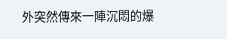外突然傳來一陣沉悶的爆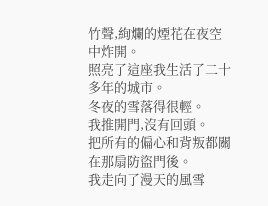竹聲,絢爛的煙花在夜空中炸開。
照亮了這座我生活了二十多年的城市。
冬夜的雪落得很輕。
我推開門,沒有回頭。
把所有的偏心和背叛都關在那扇防盜門後。
我走向了漫天的風雪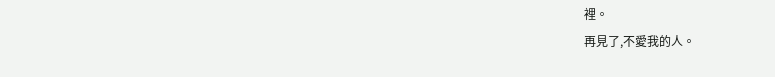裡。
再見了,不愛我的人。